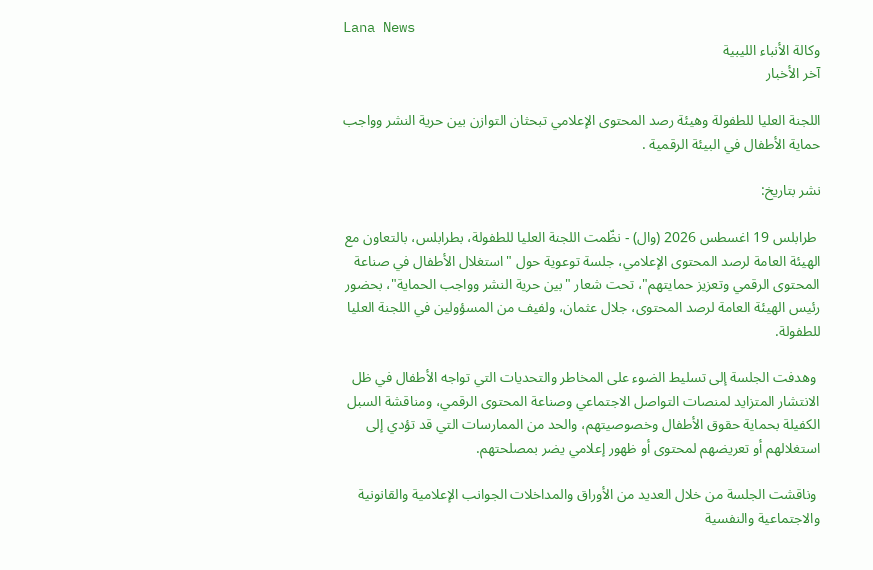Lana News
وكالة الأنباء الليبية
آخر الأخبار

اللجنة العليا للطفولة وهيئة رصد المحتوى الإعلامي تبحثان التوازن بين حرية النشر وواجب حماية الأطفال في البيئة الرقمية .

نشر بتاريخ:

 طرابلس 19 اغسطس 2026 (وال) - نظّمت اللجنة العليا للطفولة، بطرابلس، بالتعاون مع الهيئة العامة لرصد المحتوى الإعلامي، جلسة توعوية حول "استغلال الأطفال في صناعة المحتوى الرقمي وتعزيز حمايتهم"، تحت شعار "بين حرية النشر وواجب الحماية"، بحضور رئيس الهيئة العامة لرصد المحتوى، جلال عثمان، ولفيف من المسؤولين في اللجنة العليا للطفولة.

 وهدفت الجلسة إلى تسليط الضوء على المخاطر والتحديات التي تواجه الأطفال في ظل الانتشار المتزايد لمنصات التواصل الاجتماعي وصناعة المحتوى الرقمي، ومناقشة السبل الكفيلة بحماية حقوق الأطفال وخصوصيتهم، والحد من الممارسات التي قد تؤدي إلى استغلالهم أو تعريضهم لمحتوى أو ظهور إعلامي يضر بمصلحتهم.

 وناقشت الجلسة من خلال العديد من الأوراق والمداخلات الجوانب الإعلامية والقانونية والاجتماعية والنفسية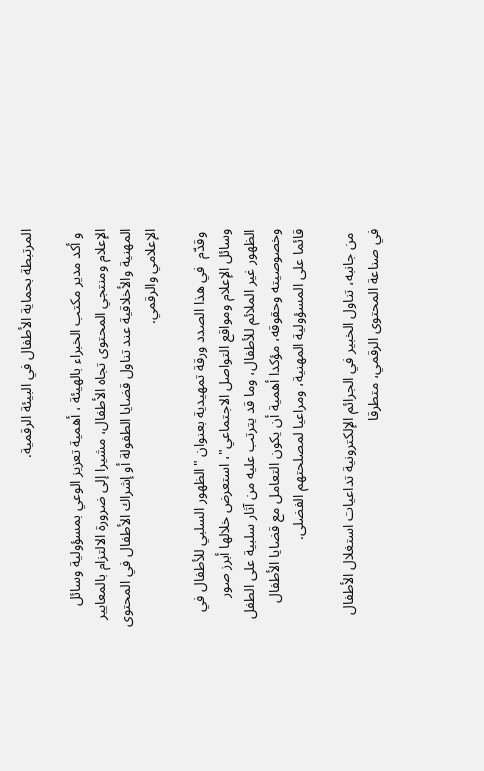المرتبطة بحماية الأطفال في البيئة الرقمية.

 و أكد مدير مكتب الخبراء بالهيئة ، أهمية تعزيز الوعي بمسؤولية وسائل الإعلام ومنتجي المحتوى تجاه الأطفال، مشيرا إلى ضرورة الالتزام بالمعايير المهنية والأخلاقية عند تناول قضايا الطفولة أو إشراك الأطفال في المحتوى الإعلامي والرقمي.

 وقدّم  في هذا الصدد ورقة تمهيدية بعنوان "الظهور السلبي للأطفال في وسائل الإعلام ومواقع التواصل الاجتماعي"، استعرض خلالها أبرز صور الظهور غير الملائم للأطفال، وما قد يترتب عليه من آثار سلبية على الطفل وخصوصيته وحقوقه، مؤكدا أهمية أن يكون التعامل مع قضايا الأطفال قائما على المسؤولية المهنية، ومراعيا لمصلحتهم الفضلى.

 من جانبه، تناول الخبير في الجرائم الإلكترونية تداعيات استغلال الأطفال في صناعة المحتوى الرقمي، متطرقا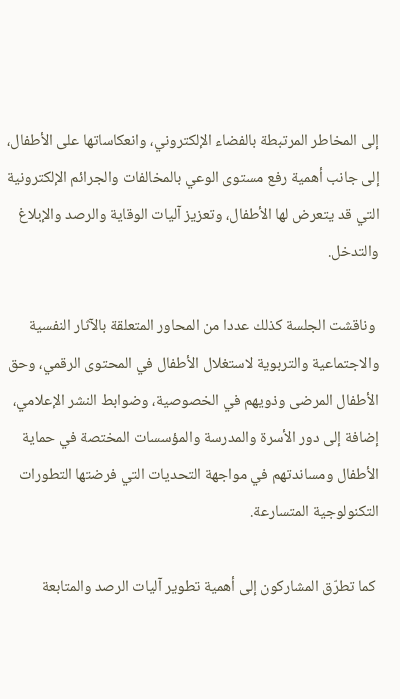إلى المخاطر المرتبطة بالفضاء الإلكتروني، وانعكاساتها على الأطفال، إلى جانب أهمية رفع مستوى الوعي بالمخالفات والجرائم الإلكترونية التي قد يتعرض لها الأطفال، وتعزيز آليات الوقاية والرصد والإبلاغ والتدخل.

 وناقشت الجلسة كذلك عددا من المحاور المتعلقة بالآثار النفسية والاجتماعية والتربوية لاستغلال الأطفال في المحتوى الرقمي، وحق الأطفال المرضى وذويهم في الخصوصية، وضوابط النشر الإعلامي، إضافة إلى دور الأسرة والمدرسة والمؤسسات المختصة في حماية الأطفال ومساندتهم في مواجهة التحديات التي فرضتها التطورات التكنولوجية المتسارعة.

 كما تطرّق المشاركون إلى أهمية تطوير آليات الرصد والمتابعة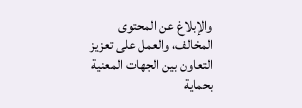والإبلاغ عن المحتوى المخالف، والعمل على تعزيز التعاون بين الجهات المعنية بحماية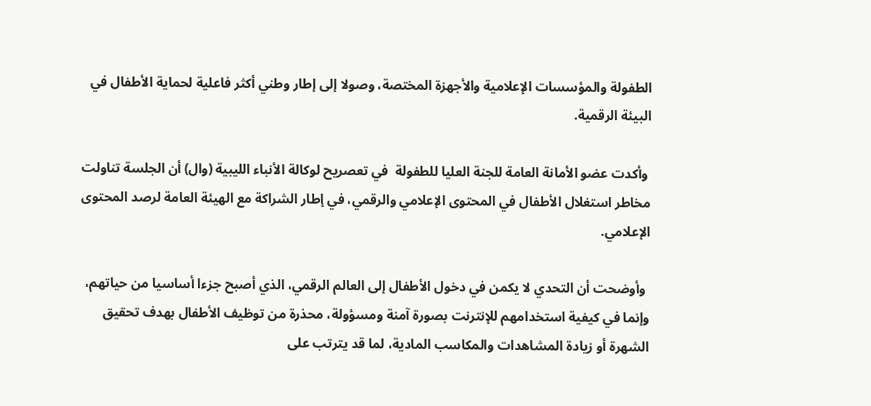الطفولة والمؤسسات الإعلامية والأجهزة المختصة، وصولا إلى إطار وطني أكثر فاعلية لحماية الأطفال في البيئة الرقمية.

 وأكدت عضو الأمانة العامة للجنة العليا للطفولة  في تعصريح لوكالة الأنباء الليبية (وال) أن الجلسة تناولت مخاطر استغلال الأطفال في المحتوى الإعلامي والرقمي، في إطار الشراكة مع الهيئة العامة لرصد المحتوى الإعلامي.

 وأوضحت أن التحدي لا يكمن في دخول الأطفال إلى العالم الرقمي، الذي أصبح جزءا أساسيا من حياتهم، وإنما في كيفية استخدامهم للإنترنت بصورة آمنة ومسؤولة، محذرة من توظيف الأطفال بهدف تحقيق الشهرة أو زيادة المشاهدات والمكاسب المادية، لما قد يترتب على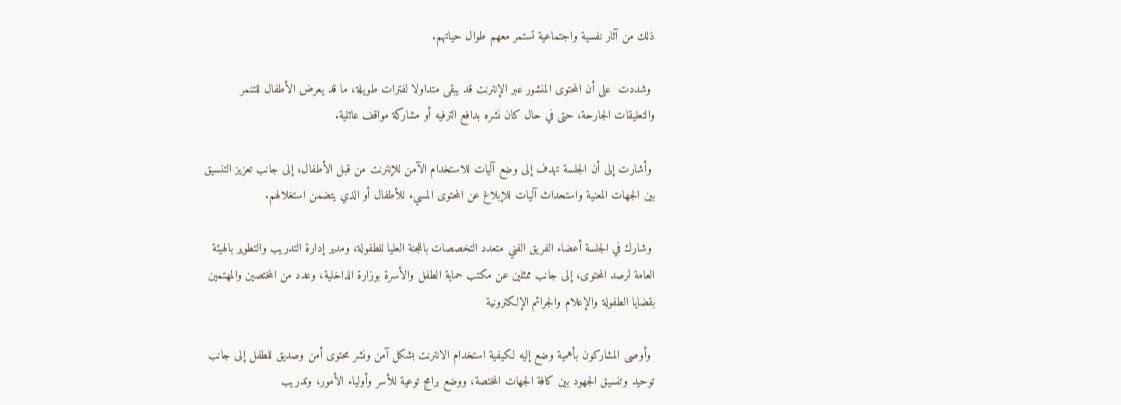ذلك من آثار نفسية واجتماعية تستمر معهم طوال حياتهم.

 وشددت  على أن المحتوى المنشور عبر الإنترنت قد يبقى متداولا لفترات طويلة، ما قد يعرض الأطفال للتنمر والتعليقات الجارحة، حتى في حال كان نشره بدافع الترفيه أو مشاركة مواقف عائلية.

 وأشارت إلى أن الجلسة تهدف إلى وضع آليات للاستخدام الآمن للإنترنت من قبل الأطفال، إلى جانب تعزيز التنسيق بين الجهات المعنية واستحداث آليات للإبلاغ عن المحتوى المسيء للأطفال أو الذي يتضمن استغلالهم.

 وشارك في الجلسة أعضاء الفريق الفني متعدد التخصصات باللجنة العليا للطفولة، ومدير إدارة التدريب والتطوير بالهيئة العامة لرصد المحتوى، إلى جانب ممثلين عن مكتب حماية الطفل والأسرة بوزارة الداخلية، وعدد من المختصين والمهتمين بقضايا الطفولة والإعلام والجرائم الإلكترونية

 وأوصى المشاركون بأهمية وضع إليه لكيفية استخدام الانترنت بشكل آمن ونشر محتوى أمن وصديق للطفل إلى جانب توحيد وتنسيق الجهود بين كافة الجهات المختصة، ووضع برامج توعية للأسر وأولياء الأمور، وتدريب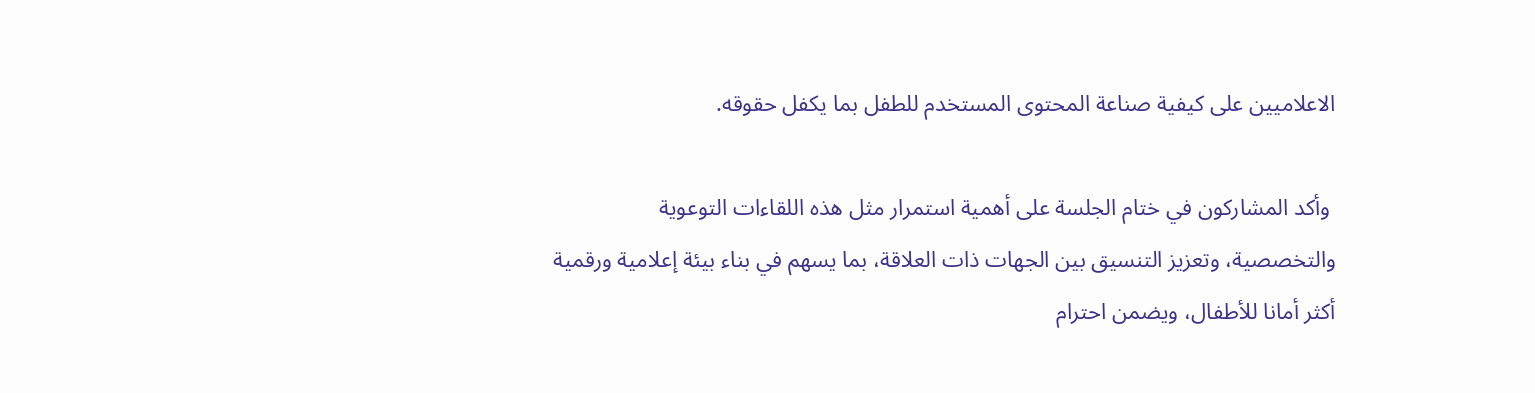الاعلاميين على كيفية صناعة المحتوى المستخدم للطفل بما يكفل حقوقه.

 وأكد المشاركون في ختام الجلسة على أهمية استمرار مثل هذه اللقاءات التوعوية والتخصصية، وتعزيز التنسيق بين الجهات ذات العلاقة، بما يسهم في بناء بيئة إعلامية ورقمية أكثر أمانا للأطفال، ويضمن احترام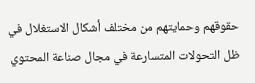حقوقهم وحمايتهم من مختلف أشكال الاستغلال في ظل التحولات المتسارعة في مجال صناعة المحتوي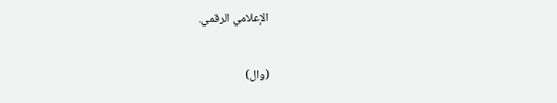الإعلامي الرقمي.

(وال)